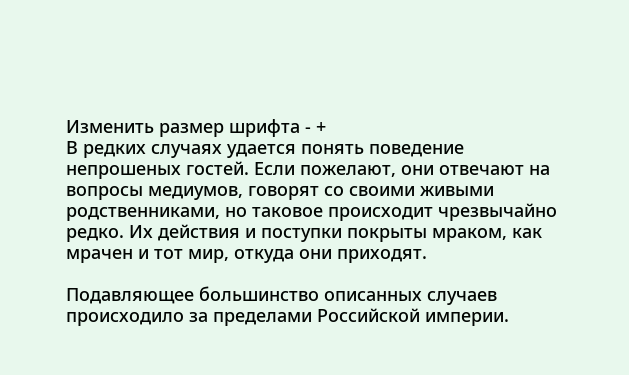Изменить размер шрифта - +
В редких случаях удается понять поведение непрошеных гостей. Если пожелают, они отвечают на вопросы медиумов, говорят со своими живыми родственниками, но таковое происходит чрезвычайно редко. Их действия и поступки покрыты мраком, как мрачен и тот мир, откуда они приходят.

Подавляющее большинство описанных случаев происходило за пределами Российской империи.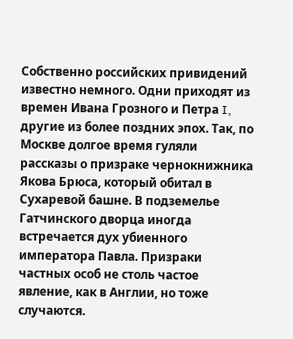Собственно российских привидений известно немного. Одни приходят из времен Ивана Грозного и Петра I, другие из более поздних эпох. Так, по Москве долгое время гуляли рассказы о призраке чернокнижника Якова Брюса, который обитал в Сухаревой башне. В подземелье Гатчинского дворца иногда встречается дух убиенного императора Павла. Призраки частных особ не столь частое явление, как в Англии, но тоже случаются.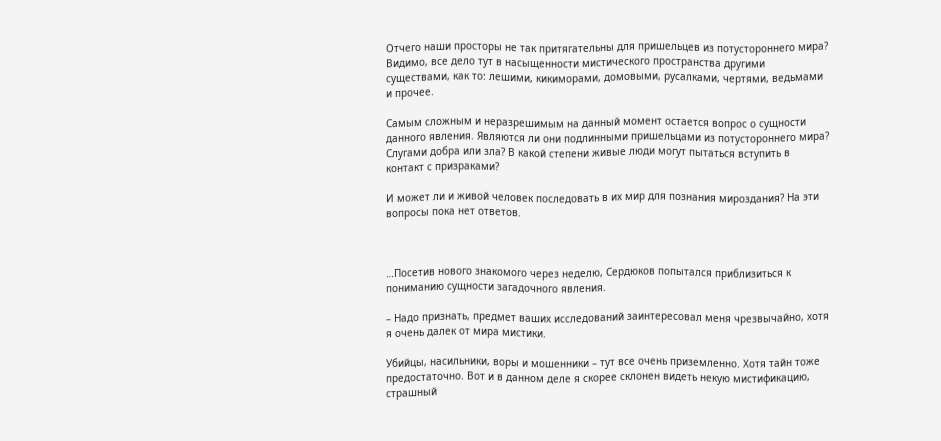Отчего наши просторы не так притягательны для пришельцев из потустороннего мира? Видимо, все дело тут в насыщенности мистического пространства другими существами, как то: лешими, кикиморами, домовыми, русалками, чертями, ведьмами и прочее.

Самым сложным и неразрешимым на данный момент остается вопрос о сущности данного явления. Являются ли они подлинными пришельцами из потустороннего мира? Слугами добра или зла? В какой степени живые люди могут пытаться вступить в контакт с призраками?

И может ли и живой человек последовать в их мир для познания мироздания? На эти вопросы пока нет ответов.



…Посетив нового знакомого через неделю, Сердюков попытался приблизиться к пониманию сущности загадочного явления.

– Надо признать, предмет ваших исследований заинтересовал меня чрезвычайно, хотя я очень далек от мира мистики.

Убийцы, насильники, воры и мошенники – тут все очень приземленно. Хотя тайн тоже предостаточно. Вот и в данном деле я скорее склонен видеть некую мистификацию, страшный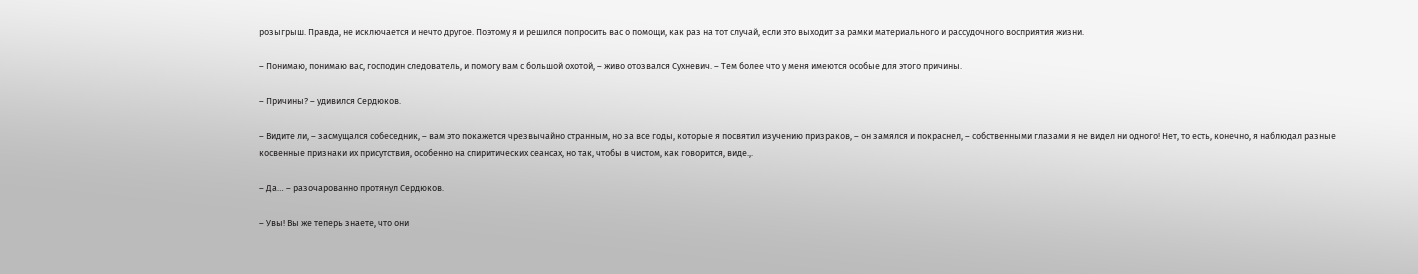розыгрыш. Правда, не исключается и нечто другое. Поэтому я и решился попросить вас о помощи, как раз на тот случай, если это выходит за рамки материального и рассудочного восприятия жизни.

– Понимаю, понимаю вас, господин следователь, и помогу вам с большой охотой, – живо отозвался Сухневич. – Тем более что у меня имеются особые для этого причины.

– Причины? – удивился Сердюков.

– Видите ли, – засмущался собеседник, – вам это покажется чрезвычайно странным, но за все годы, которые я посвятил изучению призраков, – он замялся и покраснел, – собственными глазами я не видел ни одного! Нет, то есть, конечно, я наблюдал разные косвенные признаки их присутствия, особенно на спиритических сеансах, но так, чтобы в чистом, как говорится, виде.,.

– Да… – разочарованно протянул Сердюков.

– Увы! Вы же теперь знаете, что они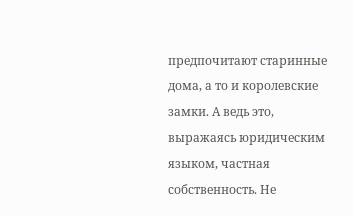предпочитают старинные дома, а то и королевские замки. А ведь это, выражаясь юридическим языком, частная собственность. Не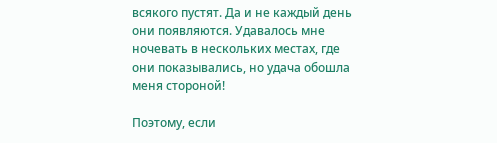всякого пустят. Да и не каждый день они появляются. Удавалось мне ночевать в нескольких местах, где они показывались, но удача обошла меня стороной!

Поэтому, если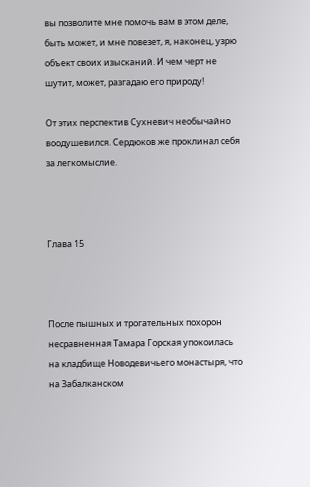вы позволите мне помочь вам в этом деле, быть может, и мне повезет, я, наконец, узрю объект своих изысканий. И чем черт не шутит, может, разгадаю его природу!

От этих перспектив Сухневич необычайно воодушевился. Сердюков же проклинал себя за легкомыслие.



Глава 15



После пышных и трогательных похорон несравненная Тамара Горская упокоилась на кладбище Новодевичьего монастыря, что на Забалканском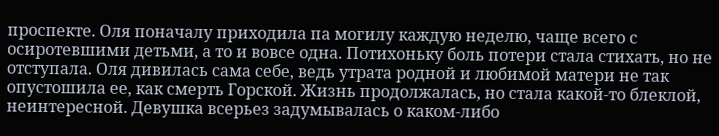проспекте. Оля поначалу приходила па могилу каждую неделю, чаще всего с осиротевшими детьми, а то и вовсе одна. Потихоньку боль потери стала стихать, но не отступала. Оля дивилась сама себе, ведь утрата родной и любимой матери не так опустошила ее, как смерть Горской. Жизнь продолжалась, но стала какой-то блеклой, неинтересной. Девушка всерьез задумывалась о каком-либо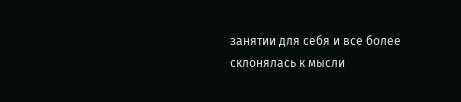занятии для себя и все более склонялась к мысли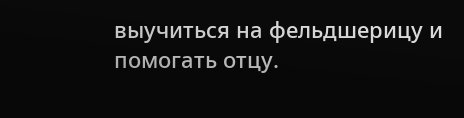выучиться на фельдшерицу и помогать отцу.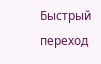Быстрый переход